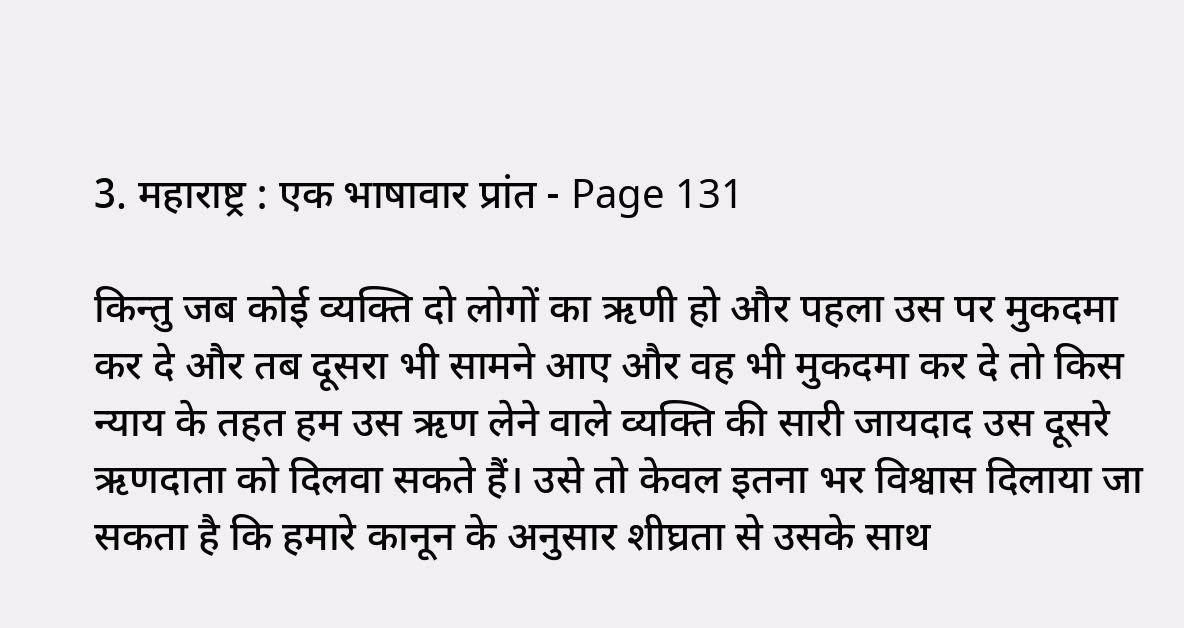3. महाराष्ट्र : एक भाषावार प्रांत - Page 131

किन्तु जब कोई व्यक्ति दो लोगों का ऋणी हो और पहला उस पर मुकदमा कर दे और तब दूसरा भी सामने आए और वह भी मुकदमा कर दे तो किस न्याय के तहत हम उस ऋण लेने वाले व्यक्ति की सारी जायदाद उस दूसरे ऋणदाता को दिलवा सकते हैं। उसे तो केवल इतना भर विश्वास दिलाया जा सकता है कि हमारे कानून के अनुसार शीघ्रता से उसके साथ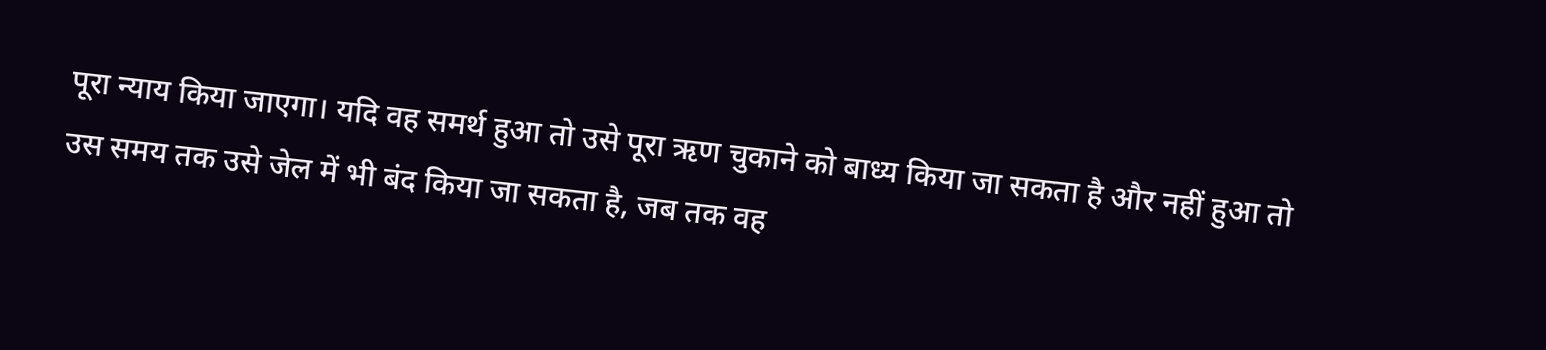पूरा न्याय किया जाएगा। यदि वह समर्थ हुआ तो उसे पूरा ऋण चुकाने को बाध्य किया जा सकता है और नहीं हुआ तो उस समय तक उसे जेल में भी बंद किया जा सकता है, जब तक वह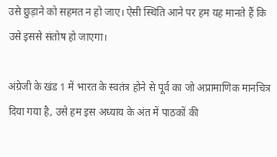उसे छुड़ाने को सहमत न हो जाए। ऐसी स्थिति आने पर हम यह मानते हैं कि उसे इससे संतोष हो जाएगा।

अंग्रेजी के खंड 1 में भारत के स्वतंत्र होने से पूर्व का जो अप्रामाणिक मानचित्र दिया गया है, उसे हम इस अध्याय के अंत में पाठकों की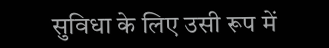सुविधा के लिए उसी रूप में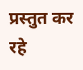प्रस्तुत कर रहे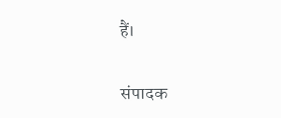हैं।

संपादक